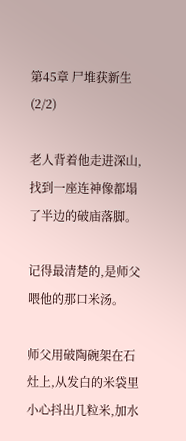第45章 尸堆获新生(2/2)

老人背着他走进深山,找到一座连神像都塌了半边的破庙落脚。

记得最清楚的,是师父喂他的那口米汤。

师父用破陶碗架在石灶上,从发白的米袋里小心抖出几粒米,加水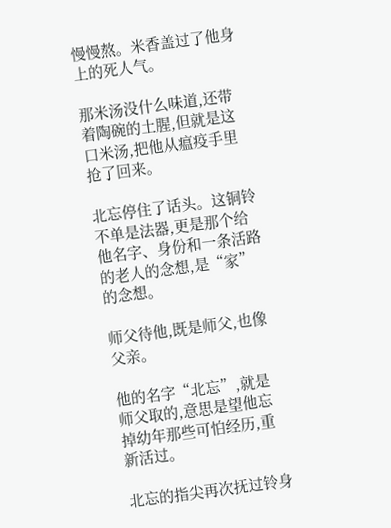慢慢熬。米香盖过了他身上的死人气。

那米汤没什么味道,还带着陶碗的土腥,但就是这口米汤,把他从瘟疫手里抢了回来。

北忘停住了话头。这铜铃不单是法器,更是那个给他名字、身份和一条活路的老人的念想,是“家”的念想。

师父待他,既是师父,也像父亲。

他的名字“北忘”,就是师父取的,意思是望他忘掉幼年那些可怕经历,重新活过。

北忘的指尖再次抚过铃身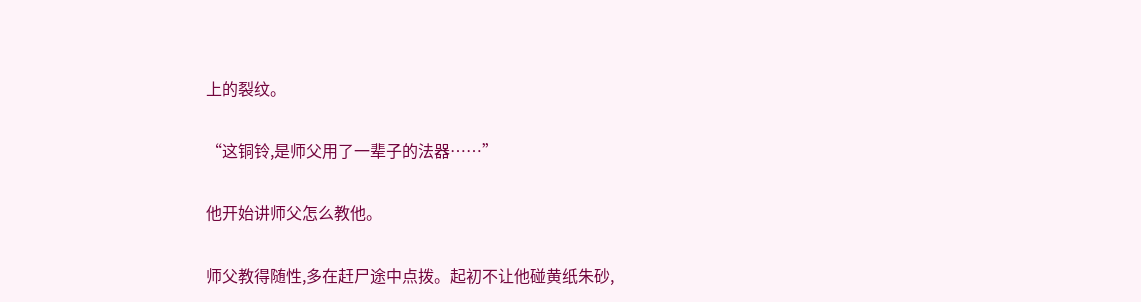上的裂纹。

“这铜铃,是师父用了一辈子的法器……”

他开始讲师父怎么教他。

师父教得随性,多在赶尸途中点拨。起初不让他碰黄纸朱砂,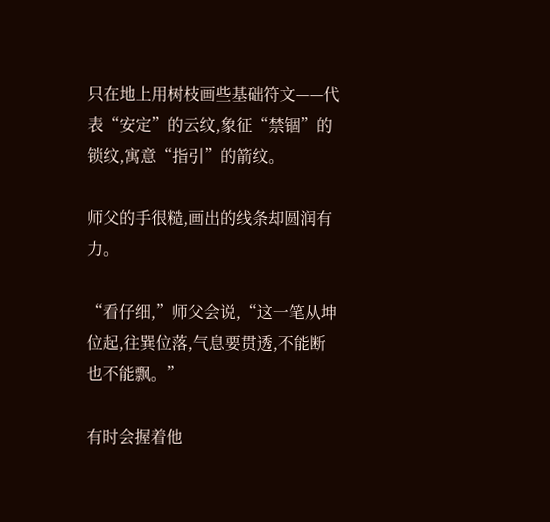只在地上用树枝画些基础符文——代表“安定”的云纹,象征“禁锢”的锁纹,寓意“指引”的箭纹。

师父的手很糙,画出的线条却圆润有力。

“看仔细,”师父会说,“这一笔从坤位起,往巽位落,气息要贯透,不能断也不能飘。”

有时会握着他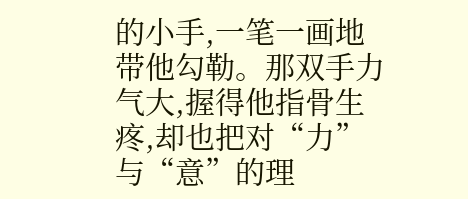的小手,一笔一画地带他勾勒。那双手力气大,握得他指骨生疼,却也把对“力”与“意”的理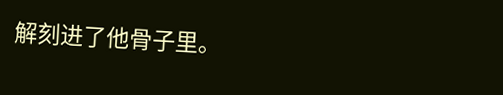解刻进了他骨子里。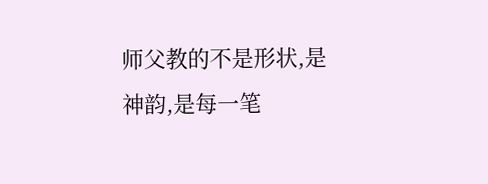师父教的不是形状,是神韵,是每一笔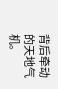背后牵动的天地气机。